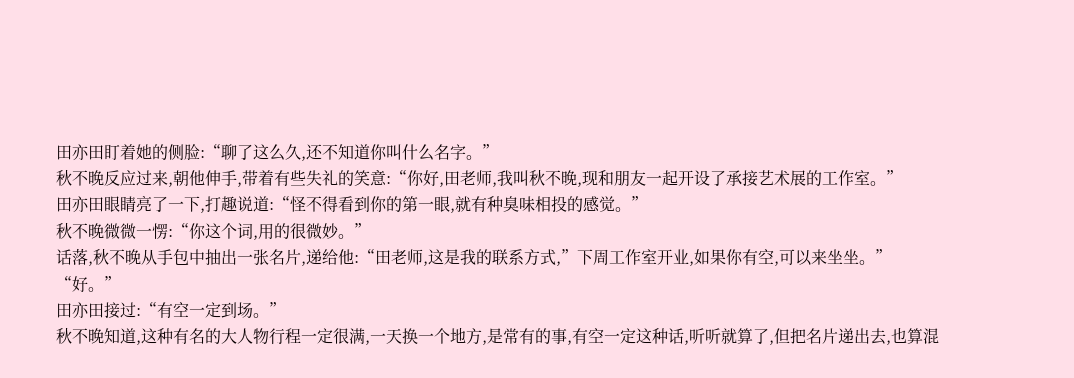田亦田盯着她的侧脸:“聊了这么久,还不知道你叫什么名字。”
秋不晚反应过来,朝他伸手,带着有些失礼的笑意:“你好,田老师,我叫秋不晚,现和朋友一起开设了承接艺术展的工作室。”
田亦田眼睛亮了一下,打趣说道:“怪不得看到你的第一眼,就有种臭味相投的感觉。”
秋不晚微微一愣:“你这个词,用的很微妙。”
话落,秋不晚从手包中抽出一张名片,递给他:“田老师,这是我的联系方式,”下周工作室开业,如果你有空,可以来坐坐。”
“好。”
田亦田接过:“有空一定到场。”
秋不晚知道,这种有名的大人物行程一定很满,一天换一个地方,是常有的事,有空一定这种话,听听就算了,但把名片递出去,也算混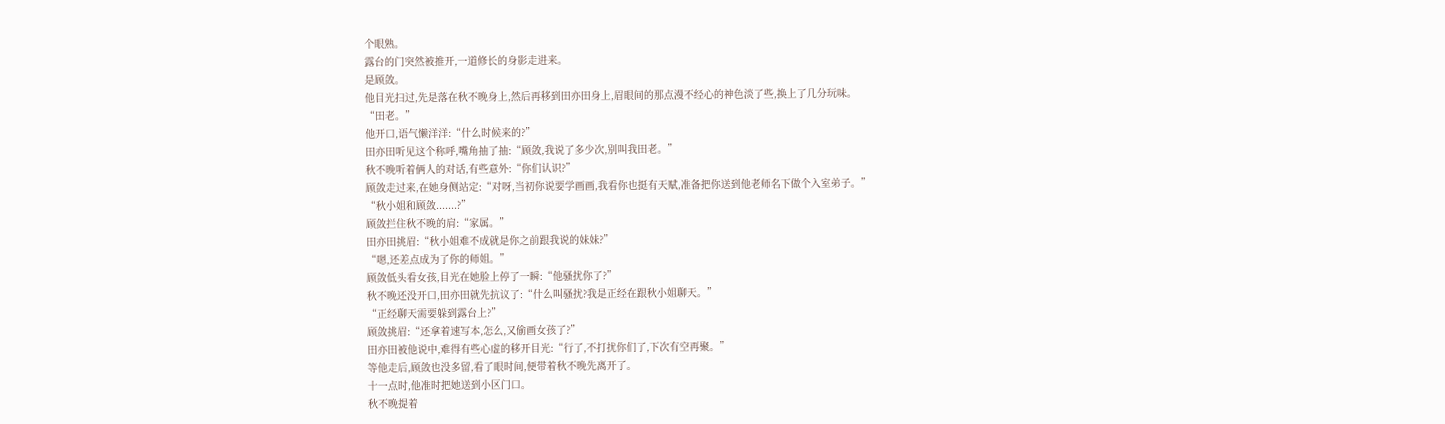个眼熟。
露台的门突然被推开,一道修长的身影走进来。
是顾敛。
他目光扫过,先是落在秋不晚身上,然后再移到田亦田身上,眉眼间的那点漫不经心的神色淡了些,换上了几分玩味。
“田老。”
他开口,语气懒洋洋:“什么时候来的?”
田亦田听见这个称呼,嘴角抽了抽:“顾敛,我说了多少次,别叫我田老。”
秋不晚听着俩人的对话,有些意外:“你们认识?”
顾敛走过来,在她身侧站定:“对呀,当初你说要学画画,我看你也挺有天赋,准备把你送到他老师名下做个入室弟子。”
“秋小姐和顾敛.......?”
顾敛拦住秋不晚的肩:“家属。”
田亦田挑眉:“秋小姐难不成就是你之前跟我说的妹妹?”
“嗯,还差点成为了你的师姐。”
顾敛低头看女孩,目光在她脸上停了一瞬:“他骚扰你了?”
秋不晚还没开口,田亦田就先抗议了:“什么叫骚扰?我是正经在跟秋小姐聊天。”
“正经聊天需要躲到露台上?”
顾敛挑眉:“还拿着速写本,怎么,又偷画女孩了?”
田亦田被他说中,难得有些心虚的移开目光:“行了,不打扰你们了,下次有空再聚。”
等他走后,顾敛也没多留,看了眼时间,便带着秋不晚先离开了。
十一点时,他准时把她送到小区门口。
秋不晚提着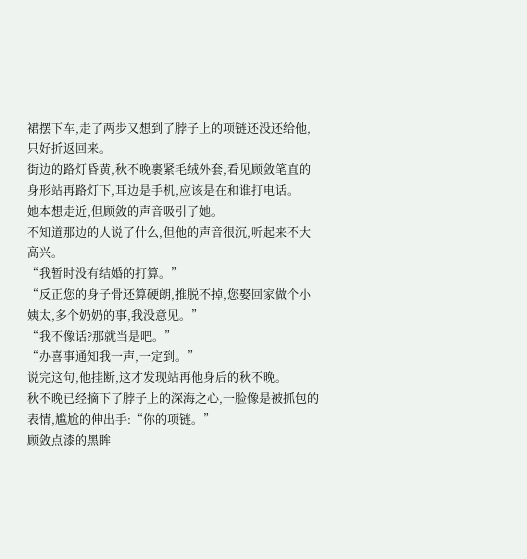裙摆下车,走了两步又想到了脖子上的项链还没还给他,只好折返回来。
街边的路灯昏黄,秋不晚裹紧毛绒外套,看见顾敛笔直的身形站再路灯下,耳边是手机,应该是在和谁打电话。
她本想走近,但顾敛的声音吸引了她。
不知道那边的人说了什么,但他的声音很沉,听起来不大高兴。
“我暂时没有结婚的打算。”
“反正您的身子骨还算硬朗,推脱不掉,您娶回家做个小姨太,多个奶奶的事,我没意见。”
“我不像话?那就当是吧。”
“办喜事通知我一声,一定到。”
说完这句,他挂断,这才发现站再他身后的秋不晚。
秋不晚已经摘下了脖子上的深海之心,一脸像是被抓包的表情,尴尬的伸出手:“你的项链。”
顾敛点漆的黑眸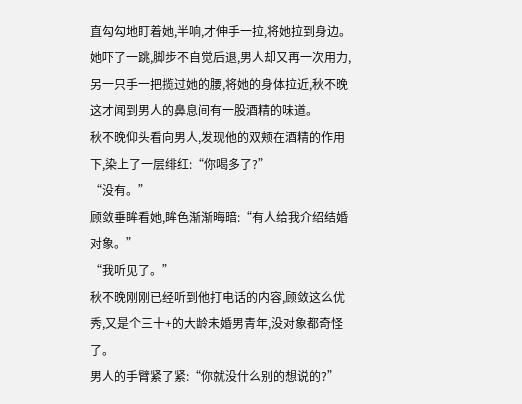直勾勾地盯着她,半响,才伸手一拉,将她拉到身边。
她吓了一跳,脚步不自觉后退,男人却又再一次用力,另一只手一把揽过她的腰,将她的身体拉近,秋不晚这才闻到男人的鼻息间有一股酒精的味道。
秋不晚仰头看向男人,发现他的双颊在酒精的作用下,染上了一层绯红:“你喝多了?”
“没有。”
顾敛垂眸看她,眸色渐渐晦暗:“有人给我介绍结婚对象。”
“我听见了。”
秋不晚刚刚已经听到他打电话的内容,顾敛这么优秀,又是个三十+的大龄未婚男青年,没对象都奇怪了。
男人的手臂紧了紧:“你就没什么别的想说的?”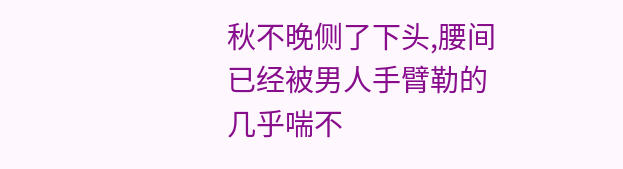秋不晚侧了下头,腰间已经被男人手臂勒的几乎喘不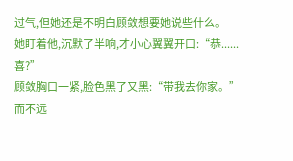过气,但她还是不明白顾敛想要她说些什么。
她盯着他,沉默了半响,才小心翼翼开口:“恭......喜?”
顾敛胸口一紧,脸色黑了又黑:“带我去你家。”
而不远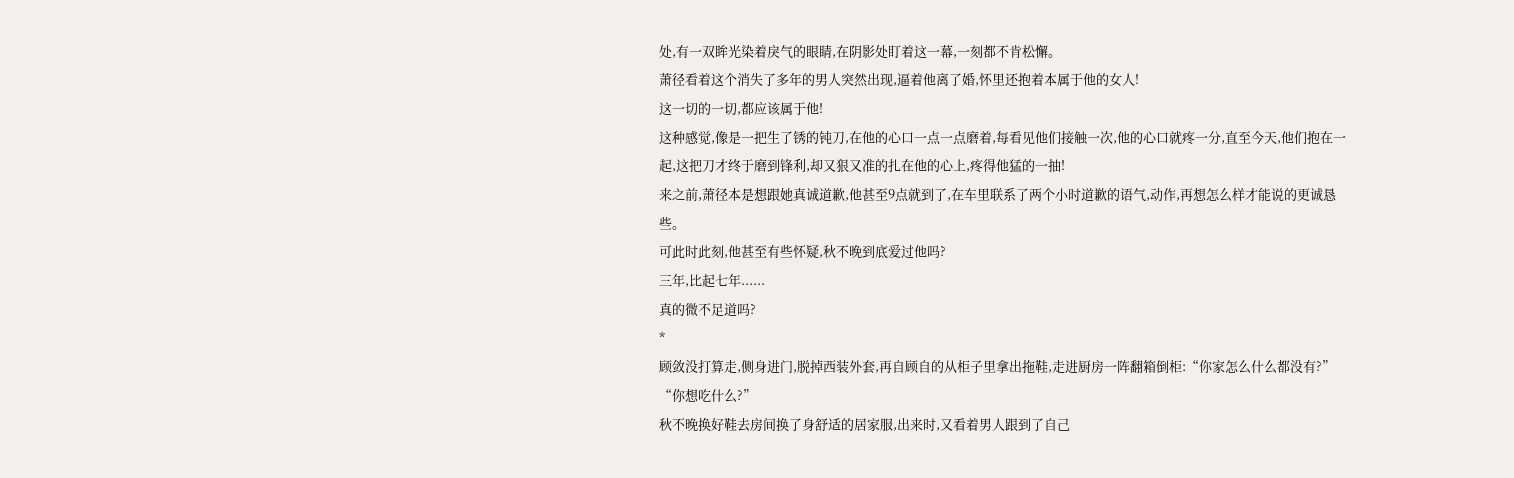处,有一双眸光染着戾气的眼睛,在阴影处盯着这一幕,一刻都不肯松懈。
萧径看着这个消失了多年的男人突然出现,逼着他离了婚,怀里还抱着本属于他的女人!
这一切的一切,都应该属于他!
这种感觉,像是一把生了锈的钝刀,在他的心口一点一点磨着,每看见他们接触一次,他的心口就疼一分,直至今天,他们抱在一起,这把刀才终于磨到锋利,却又狠又准的扎在他的心上,疼得他猛的一抽!
来之前,萧径本是想跟她真诚道歉,他甚至9点就到了,在车里联系了两个小时道歉的语气,动作,再想怎么样才能说的更诚恳些。
可此时此刻,他甚至有些怀疑,秋不晚到底爱过他吗?
三年,比起七年......
真的微不足道吗?
*
顾敛没打算走,侧身进门,脱掉西装外套,再自顾自的从柜子里拿出拖鞋,走进厨房一阵翻箱倒柜:“你家怎么什么都没有?”
“你想吃什么?”
秋不晚换好鞋去房间换了身舒适的居家服,出来时,又看着男人跟到了自己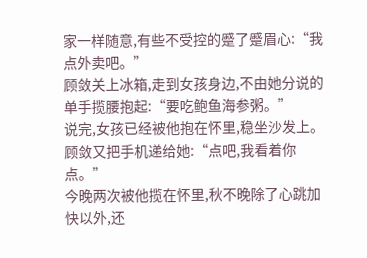家一样随意,有些不受控的蹙了蹙眉心:“我点外卖吧。”
顾敛关上冰箱,走到女孩身边,不由她分说的单手揽腰抱起:“要吃鲍鱼海参粥。”
说完,女孩已经被他抱在怀里,稳坐沙发上。
顾敛又把手机递给她:“点吧,我看着你点。”
今晚两次被他揽在怀里,秋不晚除了心跳加快以外,还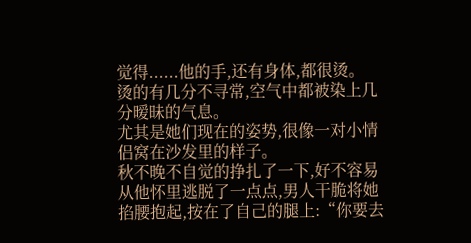觉得......他的手,还有身体,都很烫。
烫的有几分不寻常,空气中都被染上几分暧昧的气息。
尤其是她们现在的姿势,很像一对小情侣窝在沙发里的样子。
秋不晚不自觉的挣扎了一下,好不容易从他怀里逃脱了一点点,男人干脆将她掐腰抱起,按在了自己的腿上:“你要去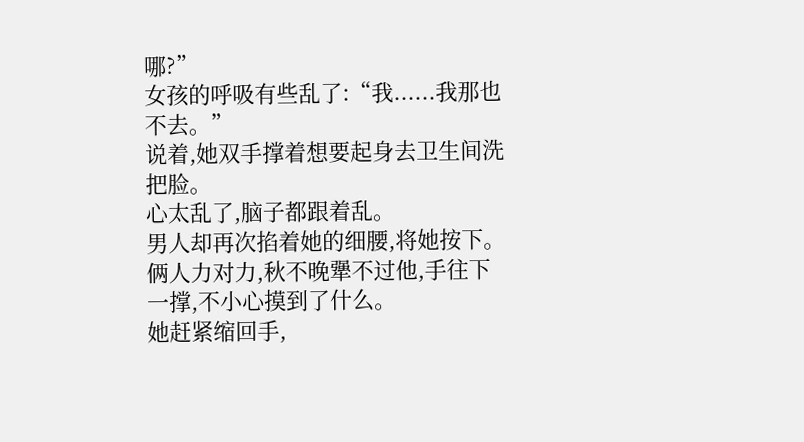哪?”
女孩的呼吸有些乱了:“我......我那也不去。”
说着,她双手撑着想要起身去卫生间洗把脸。
心太乱了,脑子都跟着乱。
男人却再次掐着她的细腰,将她按下。
俩人力对力,秋不晚犟不过他,手往下一撑,不小心摸到了什么。
她赶紧缩回手,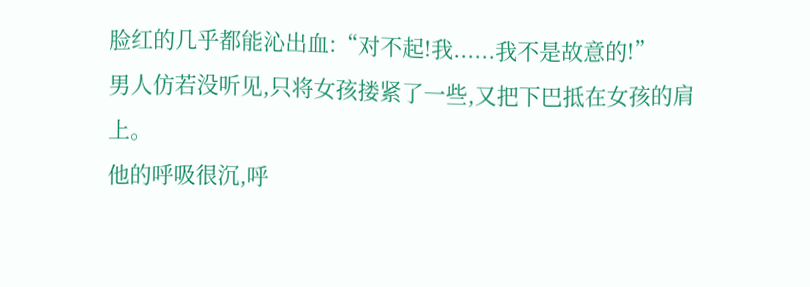脸红的几乎都能沁出血:“对不起!我......我不是故意的!”
男人仿若没听见,只将女孩搂紧了一些,又把下巴抵在女孩的肩上。
他的呼吸很沉,呼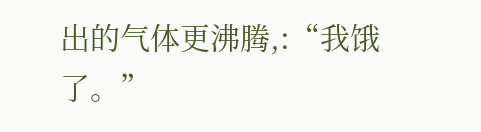出的气体更沸腾,:“我饿了。”